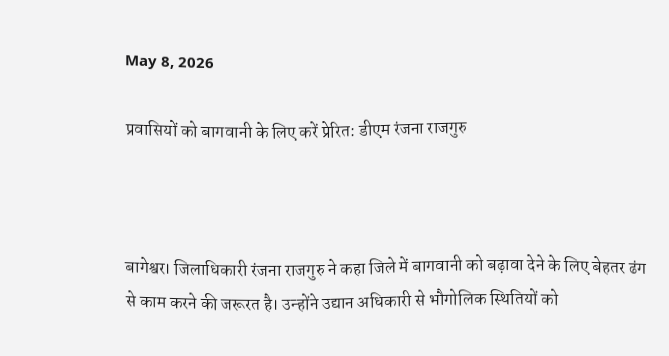May 8, 2026

प्रवासियों को बागवानी के लिए करें प्रेरित: डीएम रंजना राजगुरु



बागेश्वर। जिलाधिकारी रंजना राजगुरु ने कहा जिले में बागवानी को बढ़ावा देने के लिए बेहतर ढंग से काम करने की जरूरत है। उन्होंने उद्यान अधिकारी से भौगोलिक स्थितियों को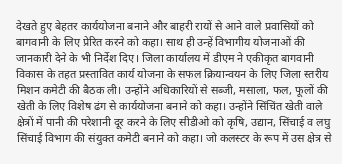देखते हुए बेहतर कार्ययोजना बनाने और बाहरी रायों से आने वाले प्रवासियों को बागवानी के लिए प्रेरित करने को कहा। साथ ही उन्हें विभागीय योजनाओं की जानकारी देने के भी निर्देश दिए। जिला कार्यालय में डीएम ने एकीकृत बागवानी विकास के तहत प्रस्तावित कार्य योजना के सफल क्रियान्वयन के लिए जिला स्तरीय मिशन कमेटी की बैठक ली। उन्होंने अधिकारियों से सब्जी, मसाला, फल, फूलों की खेती के लिए विशेष ढंग से कार्ययोजना बनाने को कहा। उन्होंने सिंचिंत खेती वाले क्षेत्रों में पानी की परेशानी दूर करने के लिए सीडीओ को कृषि, उद्यान, सिंचाई व लघु सिंचाई विभाग की संयुक्त कमेटी बनाने को कहा। जो कलस्टर के रूप में उस क्षेत्र से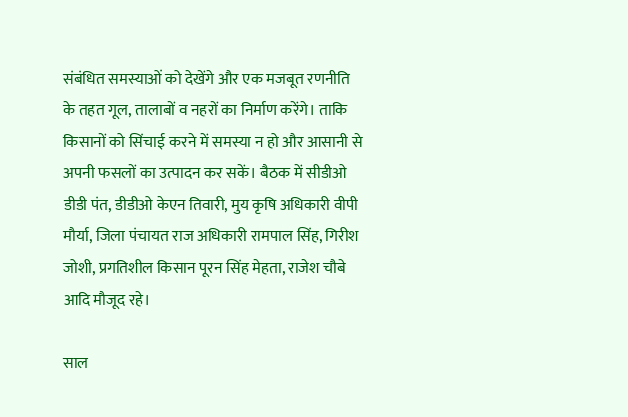संबंधित समस्याओं को देखेंगे और एक मजबूत रणनीति के तहत गूल, तालाबों व नहरों का निर्माण करेंगे। ताकि किसानों को सिंचाई करने में समस्या न हो और आसानी से अपनी फसलों का उत्पादन कर सकें। बैठक में सीडीओ डीडी पंत, डीडीओ केएन तिवारी, मुय कृषि अधिकारी वीपी मौर्या, जिला पंचायत राज अधिकारी रामपाल सिंह, गिरीश जोशी, प्रगतिशील किसान पूरन सिंह मेहता, राजेश चौबे आदि मौजूद रहे।

साल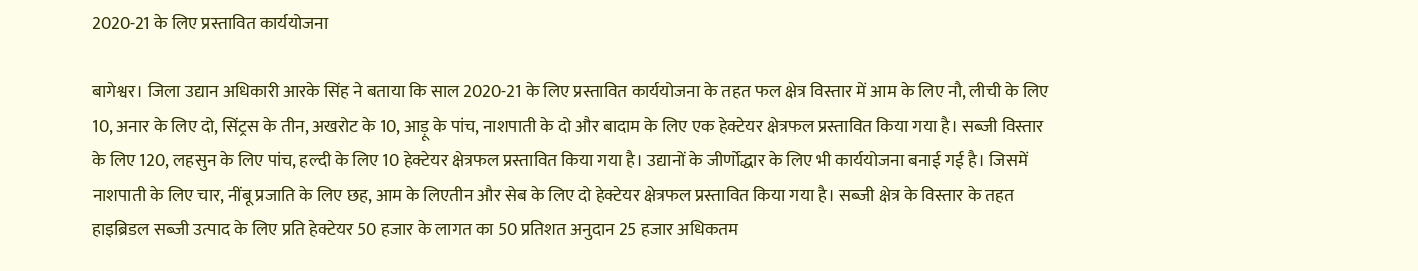2020-21 के लिए प्रस्तावित कार्ययोजना

बागेश्वर। जिला उद्यान अधिकारी आरके सिंह ने बताया कि साल 2020-21 के लिए प्रस्तावित कार्ययोजना के तहत फल क्षेत्र विस्तार में आम के लिए नौ, लीची के लिए 10, अनार के लिए दो, सिंट्रस के तीन, अखरोट के 10, आड़ू के पांच, नाशपाती के दो और बादाम के लिए एक हेक्टेयर क्षेत्रफल प्रस्तावित किया गया है। सब्जी विस्तार के लिए 120, लहसुन के लिए पांच, हल्दी के लिए 10 हेक्टेयर क्षेत्रफल प्रस्तावित किया गया है। उद्यानों के जीर्णोद्धार के लिए भी कार्ययोजना बनाई गई है। जिसमें नाशपाती के लिए चार, नींबू प्रजाति के लिए छह, आम के लिएतीन और सेब के लिए दो हेक्टेयर क्षेत्रफल प्रस्तावित किया गया है। सब्जी क्षेत्र के विस्तार के तहत हाइब्रिडल सब्जी उत्पाद के लिए प्रति हेक्टेयर 50 हजार के लागत का 50 प्रतिशत अनुदान 25 हजार अधिकतम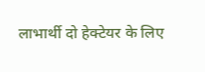लाभार्थी दो हेक्टेयर के लिए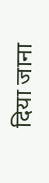दिया जाना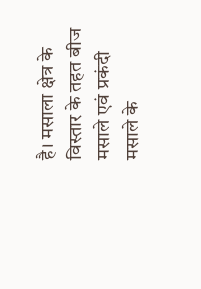है। मसाला क्षेत्र के विस्तार के तहत बीज मसाले एवं प्रकंदी मसाले के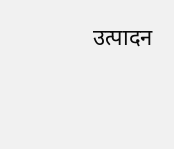उत्पादन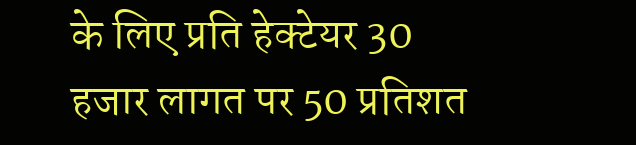के लिए प्रति हेक्टेयर 30 हजार लागत पर 50 प्रतिशत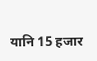यानि 15 हजार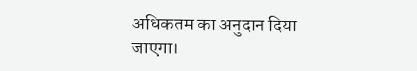अधिकतम का अनुदान दिया जाएगा।